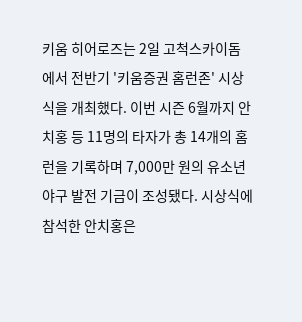키움 히어로즈는 2일 고척스카이돔에서 전반기 '키움증권 홈런존' 시상식을 개최했다. 이번 시즌 6월까지 안치홍 등 11명의 타자가 총 14개의 홈런을 기록하며 7,000만 원의 유소년 야구 발전 기금이 조성됐다. 시상식에 참석한 안치홍은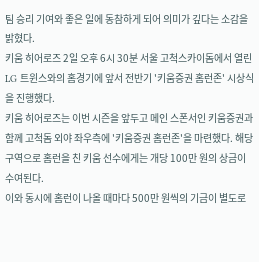팀 승리 기여와 좋은 일에 동참하게 되어 의미가 깊다는 소감을 밝혔다.
키움 히어로즈 2일 오후 6시 30분 서울 고척스카이돔에서 열린 LG 트윈스와의 홈경기에 앞서 전반기 '키움증권 홈런존' 시상식을 진행했다.
키움 히어로즈는 이번 시즌을 앞두고 메인 스폰서인 키움증권과 함께 고척돔 외야 좌우측에 '키움증권 홈런존'을 마련했다. 해당 구역으로 홈런을 친 키움 선수에게는 개당 100만 원의 상금이 수여된다.
이와 동시에 홈런이 나올 때마다 500만 원씩의 기금이 별도로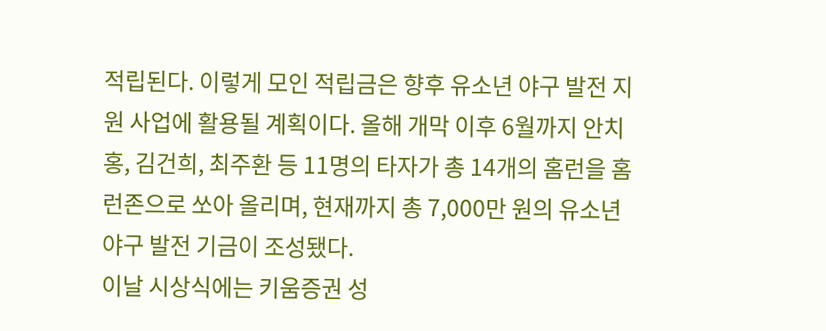적립된다. 이렇게 모인 적립금은 향후 유소년 야구 발전 지원 사업에 활용될 계획이다. 올해 개막 이후 6월까지 안치홍, 김건희, 최주환 등 11명의 타자가 총 14개의 홈런을 홈런존으로 쏘아 올리며, 현재까지 총 7,000만 원의 유소년 야구 발전 기금이 조성됐다.
이날 시상식에는 키움증권 성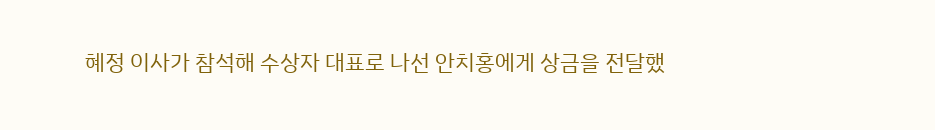혜정 이사가 참석해 수상자 대표로 나선 안치홍에게 상금을 전달했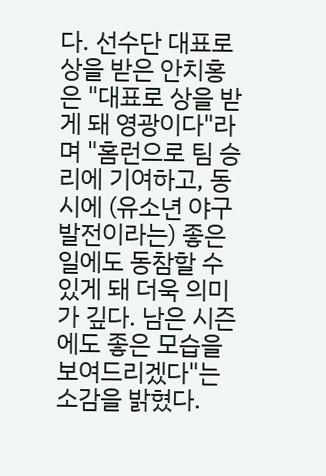다. 선수단 대표로 상을 받은 안치홍은 "대표로 상을 받게 돼 영광이다"라며 "홈런으로 팀 승리에 기여하고, 동시에 (유소년 야구 발전이라는) 좋은 일에도 동참할 수 있게 돼 더욱 의미가 깊다. 남은 시즌에도 좋은 모습을 보여드리겠다"는 소감을 밝혔다.